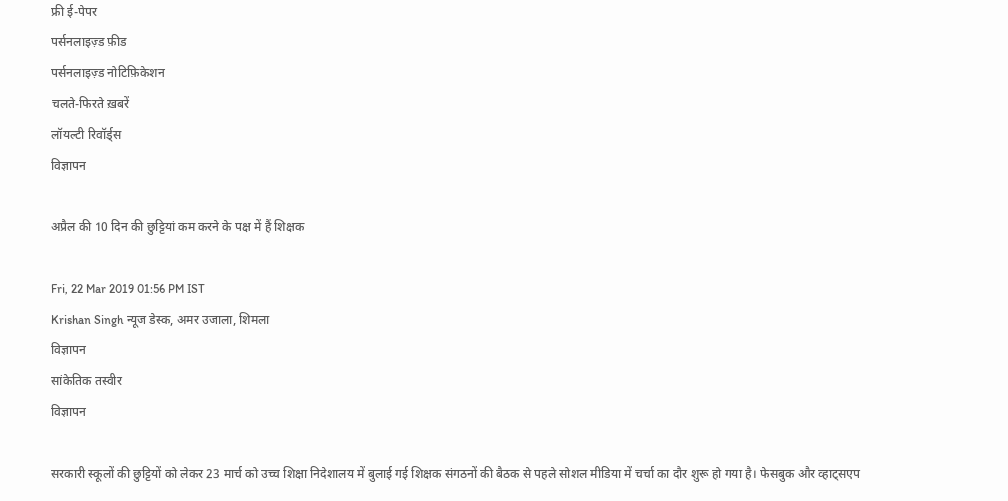फ्री ई-पेपर
पर्सनलाइज़्ड फ़ीड
पर्सनलाइज़्ड नोटिफ़िकेशन
चलते-फिरते ख़बरें
लॉयल्टी रिवॉर्ड्स
विज्ञापन

अप्रैल की 10 दिन की छुट्टियां कम करने के पक्ष में हैं शिक्षक

Fri, 22 Mar 2019 01:56 PM IST
Krishan Singh न्यूज डेस्क, अमर उजाला, शिमला
विज्ञापन
सांकेतिक तस्वीर
विज्ञापन

सरकारी स्कूलों की छुट्टियों को लेकर 23 मार्च को उच्च शिक्षा निदेशालय में बुलाई गई शिक्षक संगठनों की बैठक से पहले सोशल मीडिया में चर्चा का दौर शुरू हो गया है। फेसबुक और व्हाट्सएप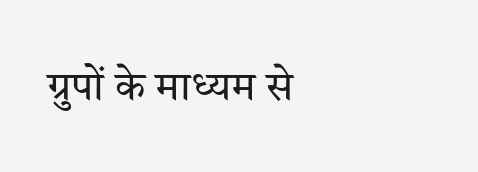ग्रुपों के माध्यम से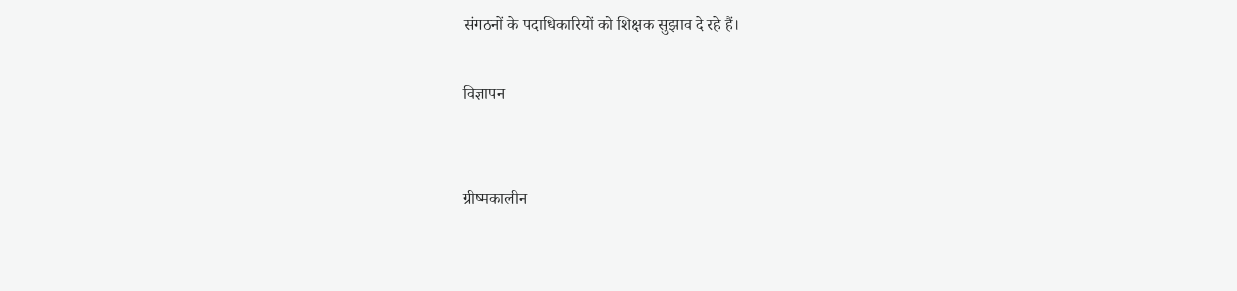संगठनों के पदाधिकारियों को शिक्षक सुझाव दे रहे हैं।

विज्ञापन


ग्रीष्मकालीन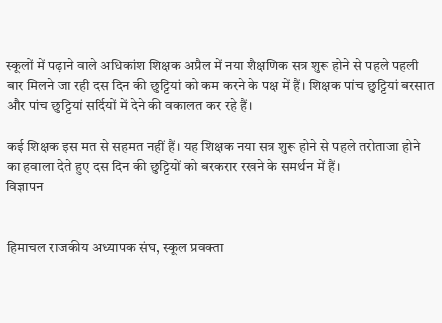स्कूलों में पढ़ाने वाले अधिकांश शिक्षक अप्रैल में नया शैक्षणिक सत्र शुरू होने से पहले पहली बार मिलने जा रही दस दिन की छुट्टियां को कम करने के पक्ष में हैं। शिक्षक पांच छुट्टियां बरसात और पांच छुट्टियां सर्दियों में देने की वकालत कर रहे हैं।

कई शिक्षक इस मत से सहमत नहीं हैं। यह शिक्षक नया सत्र शुरू होने से पहले तरोताजा होने का हवाला देते हुए दस दिन की छुट्टियों को बरकरार रखने के समर्थन में हैं।
विज्ञापन


हिमाचल राजकीय अध्यापक संघ, स्कूल प्रवक्ता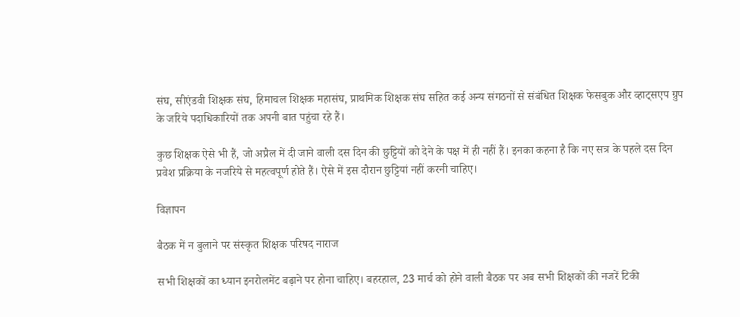संघ, सीएंडवी शिक्षक संघ, हिमाचल शिक्षक महासंघ, प्राथमिक शिक्षक संघ सहित कई अन्य संगठनों से संबंधित शिक्षक फेसबुक और व्हाट्सएप ग्रुप के जरिये पदाधिकारियों तक अपनी बात पहुंचा रहे हैं।

कुछ शिक्षक ऐसे भी हैं, जो अप्रैल में दी जाने वाली दस दिन की छुट्टियों को देने के पक्ष में ही नहीं हैं। इनका कहना है कि नए सत्र के पहले दस दिन प्रवेश प्रक्रिया के नजरिये से महत्वपूर्ण होते हैं। ऐसे में इस दौरान छुट्टियां नहीं करनी चाहिए।

विज्ञापन

बैठक में न बुलाने पर संस्कृत शिक्षक परिषद नाराज

सभी शिक्षकों का ध्यान इनरोलमेंट बढ़ाने पर होना चाहिए। बहरहाल, 23 मार्च को होने वाली बैठक पर अब सभी शिक्षकों की नजरें टिकी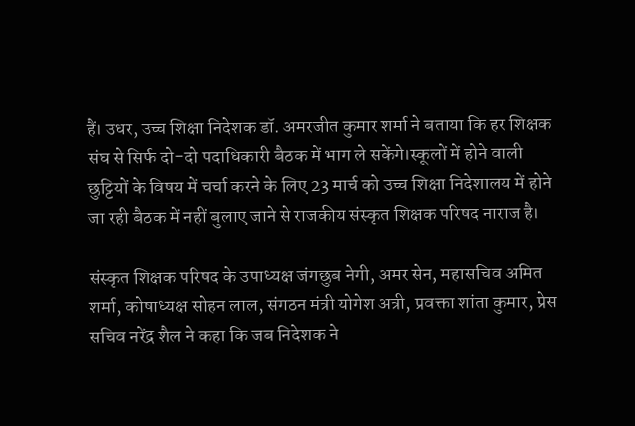हैं। उधर, उच्च शिक्षा निदेशक डॉ. अमरजीत कुमार शर्मा ने बताया कि हर शिक्षक संघ से सिर्फ दो-दो पदाधिकारी बैठक में भाग ले सकेंगे।स्कूलों में होने वाली छुट्टियों के विषय में चर्चा करने के लिए 23 मार्च को उच्च शिक्षा निदेशालय में होने जा रही बैठक में नहीं बुलाए जाने से राजकीय संस्कृत शिक्षक परिषद नाराज है।

संस्कृत शिक्षक परिषद के उपाध्यक्ष जंगछुब नेगी, अमर सेन, महासचिव अमित शर्मा, कोषाध्यक्ष सोहन लाल, संगठन मंत्री योगेश अत्री, प्रवक्ता शांता कुमार, प्रेस सचिव नरेंद्र शैल ने कहा कि जब निदेशक ने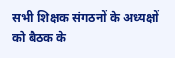सभी शिक्षक संगठनों के अध्यक्षों को बैठक के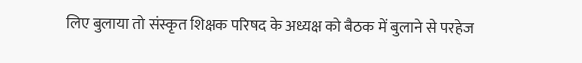लिए बुलाया तो संस्कृत शिक्षक परिषद के अध्यक्ष को बैठक में बुलाने से परहेज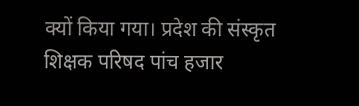क्यों किया गया। प्रदेश की संस्कृत शिक्षक परिषद पांच हजार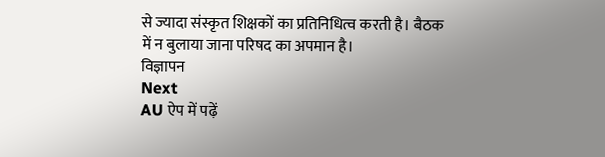से ज्यादा संस्कृत शिक्षकों का प्रतिनिधित्व करती है। बैठक में न बुलाया जाना परिषद का अपमान है।
विज्ञापन
Next
AU ऐप में पढ़ें